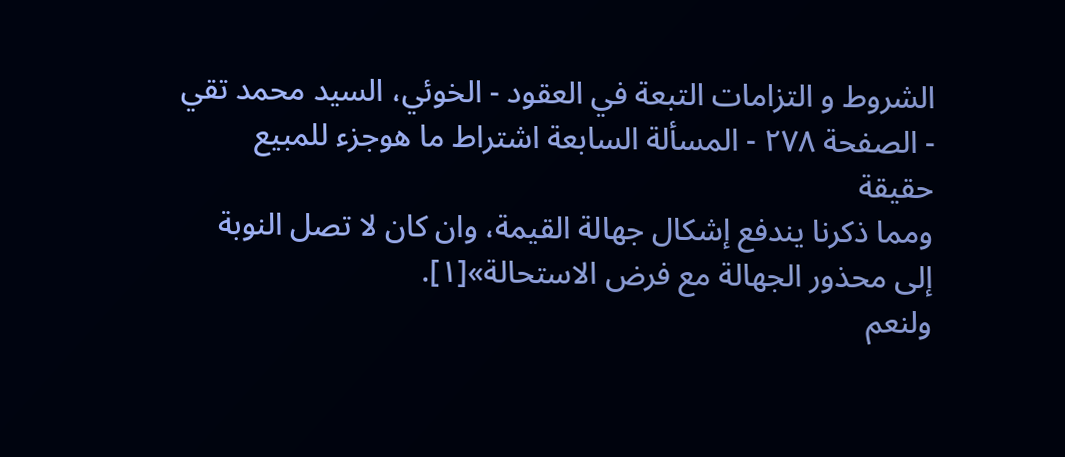الشروط و التزامات التبعة في العقود - الخوئي، السيد محمد تقي - الصفحة ٢٧٨ - المسألة السابعة اشتراط ما هوجزء للمبيع حقيقة
ومما ذكرنا يندفع إشكال جهالة القيمة، وان كان لا تصل النوبة إلى محذور الجهالة مع فرض الاستحالة»[١].
ولنعم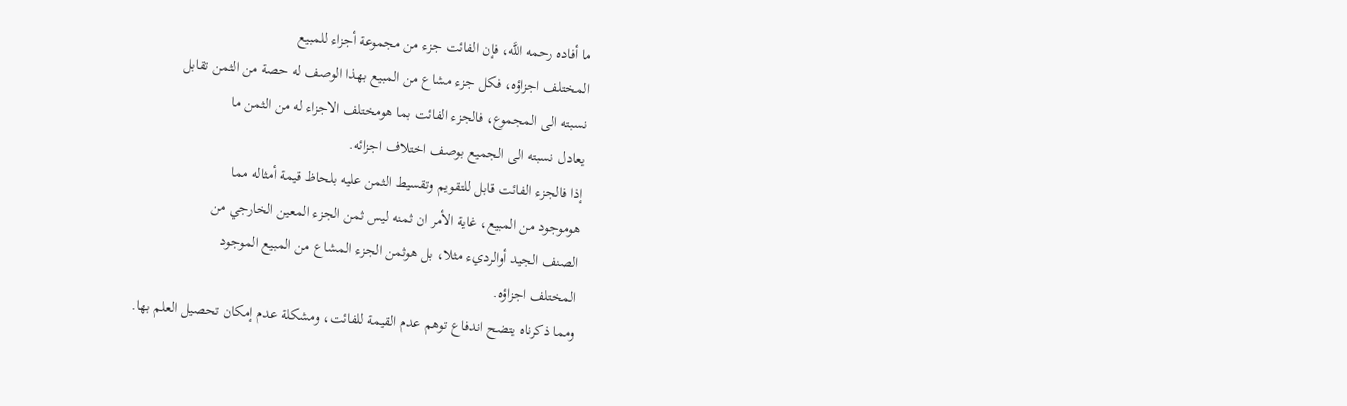ما أفاده رحمه اللَّه، فإن الفائت جزء من مجموعة أجزاء للمبيع
المختلف اجزاؤه، فكل جزء مشاع من المبيع بهذا الوصف له حصة من الثمن تقابل
نسبته الى المجموع، فالجزء الفائت بما هومختلف الاجزاء له من الثمن ما
يعادل نسبته الى الجميع بوصف اختلاف اجزائه.
إذا فالجزء الفائت قابل للتقويم وتقسيط الثمن عليه بلحاظ قيمة أمثاله مما
هوموجود من المبيع، غاية الأمر ان ثمنه ليس ثمن الجزء المعين الخارجي من
الصنف الجيد أوالرديء مثلا، بل هوثمن الجزء المشاع من المبيع الموجود
المختلف اجزاؤه.
ومما ذكرناه يتضح اندفاع توهم عدم القيمة للفائت، ومشكلة عدم إمكان تحصيل العلم بها.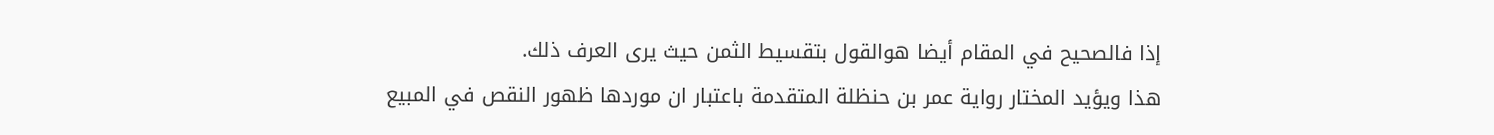إذا فالصحيح في المقام أيضا هوالقول بتقسيط الثمن حيث يرى العرف ذلك.
هذا ويؤيد المختار رواية عمر بن حنظلة المتقدمة باعتبار ان موردها ظهور النقص في المبيع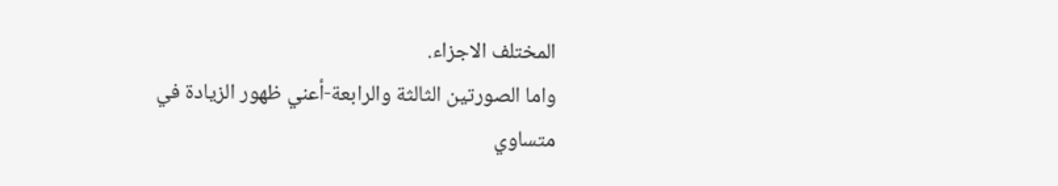المختلف الاجزاء.
واما الصورتين الثالثة والرابعة-أعني ظهور الزيادة في متساوي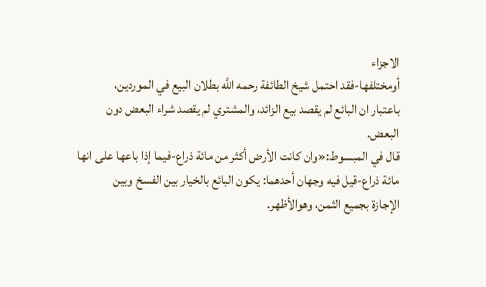الاجزاء
أومختلفها-فقد احتمل شيخ الطائفة رحمه اللَّه بطلان البيع في الموردين،
باعتبار ان البائع لم يقصد بيع الزائد، والمشتري لم يقصد شراء البعض دون
البعض.
قال في المبسوط:«وان كانت الأرض أكثر من مائة ذراع-فيما إذا باعها على انها
مائة ذراع-قيل فيه وجهان أحدهما: يكون البائع بالخيار بين الفسخ وبين
الإجازة بجميع الثمن، وهوالأظهر.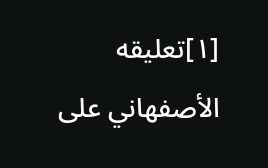[١]تعليقه الأصفهاني على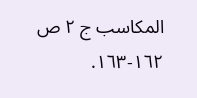المكاسب ج ٢ ص ١٦٢-١٦٣.